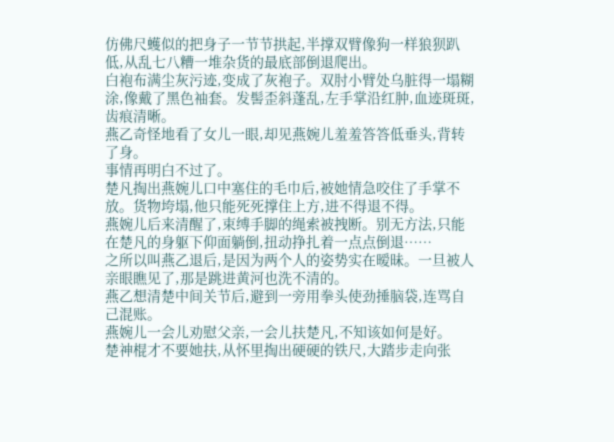仿佛尺蠖似的把身子一节节拱起,半撑双臂像狗一样狼狈趴低,从乱七八糟一堆杂货的最底部倒退爬出。
白袍布满尘灰污迹,变成了灰袍子。双肘小臂处乌脏得一塌糊涂,像戴了黑色袖套。发髻歪斜蓬乱,左手掌沿红肿,血迹斑斑,齿痕清晰。
燕乙奇怪地看了女儿一眼,却见燕婉儿羞羞答答低垂头,背转了身。
事情再明白不过了。
楚凡掏出燕婉儿口中塞住的毛巾后,被她情急咬住了手掌不放。货物垮塌,他只能死死撑住上方,进不得退不得。
燕婉儿后来清醒了,束缚手脚的绳索被拽断。别无方法,只能在楚凡的身躯下仰面躺倒,扭动挣扎着一点点倒退……
之所以叫燕乙退后,是因为两个人的姿势实在暧昧。一旦被人亲眼瞧见了,那是跳进黄河也洗不清的。
燕乙想清楚中间关节后,避到一旁用拳头使劲捶脑袋,连骂自己混账。
燕婉儿一会儿劝慰父亲,一会儿扶楚凡,不知该如何是好。
楚神棍才不要她扶,从怀里掏出硬硬的铁尺,大踏步走向张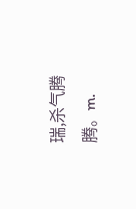瑞,杀气腾腾。m.